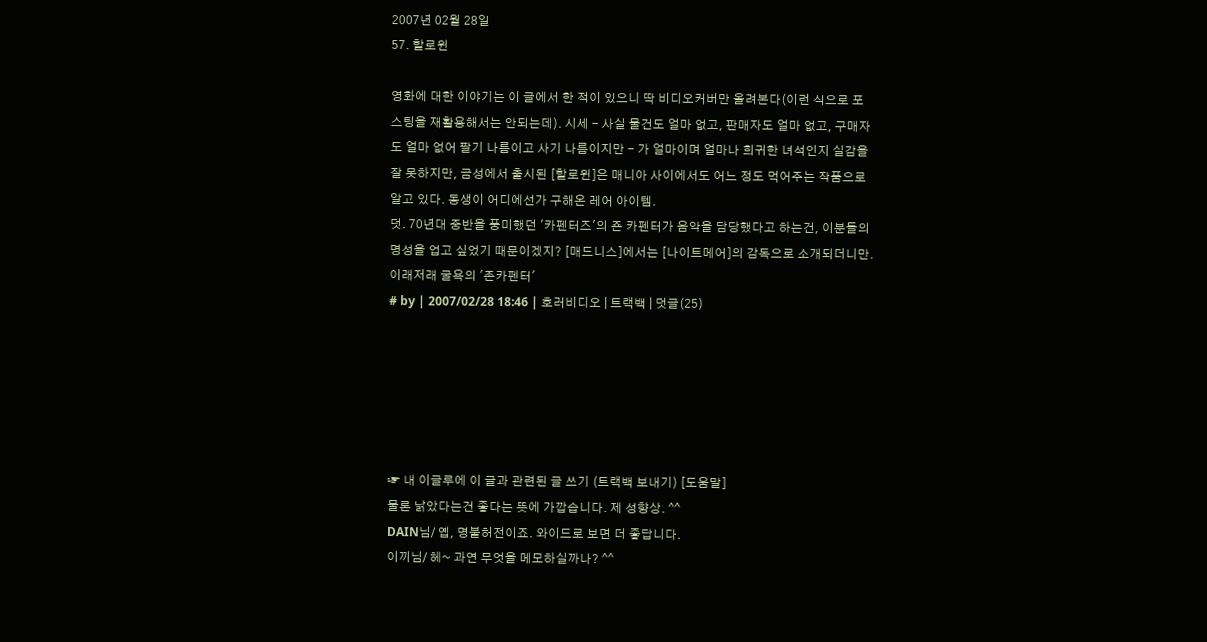2007년 02월 28일
57. 할로윈

영화에 대한 이야기는 이 글에서 한 적이 있으니 딱 비디오커버만 올려본다(이런 식으로 포스팅을 재활용해서는 안되는데). 시세 - 사실 물건도 얼마 없고, 판매자도 얼마 없고, 구매자도 얼마 없어 팔기 나름이고 사기 나름이지만 - 가 얼마이며 얼마나 희귀한 녀석인지 실감을 잘 못하지만, 금성에서 출시된 [할로윈]은 매니아 사이에서도 어느 정도 먹어주는 작품으로 알고 있다. 동생이 어디에선가 구해온 레어 아이템.
덧. 70년대 중반을 풍미했던 '카펜터즈'의 죤 카펜터가 음악을 담당했다고 하는건, 이분들의 명성을 업고 싶었기 때문이겠지? [매드니스]에서는 [나이트메어]의 감독으로 소개되더니만. 이래저래 굴욕의 '존카펜터'
# by | 2007/02/28 18:46 | 호러비디오 | 트랙백 | 덧글(25)






☞ 내 이글루에 이 글과 관련된 글 쓰기 (트랙백 보내기) [도움말]
물론 낡았다는건 좋다는 뜻에 가깝습니다. 제 성향상. ^^
DAIN님/ 옙, 명불허전이죠. 와이드로 보면 더 좋답니다.
이끼님/ 헤~ 과연 무엇을 메모하실까나? ^^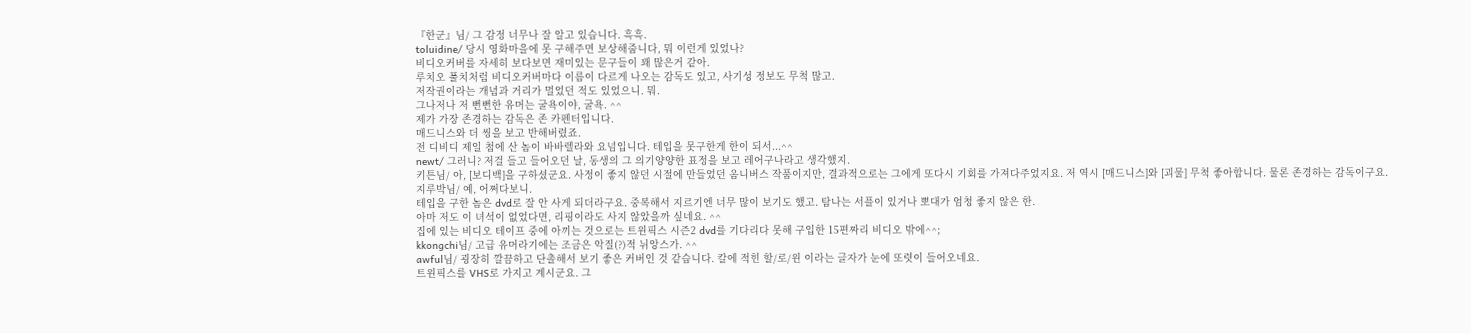『한군』님/ 그 감정 너무나 잘 알고 있습니다. 흑흑.
toluidine/ 당시 영화마을에 못 구해주면 보상해줍니다, 뭐 이런게 있었나?
비디오커버를 자세히 보다보면 재미있는 문구들이 꽤 많은거 같아.
루치오 풀치처럼 비디오커버마다 이름이 다르게 나오는 감독도 있고, 사기성 정보도 무척 많고.
저작권이라는 개념과 거리가 멀었던 적도 있었으니. 뭐.
그나저나 저 뻔뻔한 유머는 굴욕이야, 굴욕. ^^
제가 가장 존경하는 감독은 존 카펜터입니다.
매드니스와 더 씽을 보고 반해버렸죠.
전 디비디 제일 첨에 산 놈이 바바렐라와 요넘입니다. 테입을 못구한게 한이 되서...^^
newt/ 그러니? 저걸 들고 들어오던 날, 동생의 그 의기양양한 표정을 보고 레어구나라고 생각했지.
키튼님/ 아, [보디백]을 구하셨군요. 사정이 좋지 않던 시절에 만들었던 옴니버스 작품이지만, 결과적으로는 그에게 또다시 기회를 가져다주었지요. 저 역시 [매드니스]와 [괴물] 무척 좋아합니다. 물론 존경하는 감독이구요.
지루박님/ 예, 어쩌다보니.
테입을 구한 놈은 dvd로 잘 안 사게 되더라구요. 중복해서 지르기엔 너무 많이 보기도 했고. 탐나는 서플이 있거나 뽀대가 엄청 좋지 않은 한.
아마 저도 이 녀석이 없었다면, 리핑이라도 사지 않았을까 싶네요. ^^
집에 있는 비디오 테이프 중에 아끼는 것으로는 트윈픽스 시즌2 dvd를 기다리다 못해 구입한 15편짜리 비디오 밖에^^;
kkongchi님/ 고급 유머라기에는 조금은 악질(?)적 뉘앙스가. ^^
awful님/ 굉장히 깔끔하고 단촐해서 보기 좋은 커버인 것 같습니다. 칼에 적힌 할/로/윈 이라는 글자가 눈에 또렷이 들어오네요.
트윈픽스를 VHS로 가지고 계시군요. 그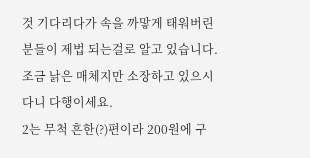것 기다리다가 속을 까맣게 태워버린 분들이 제법 되는걸로 알고 있습니다. 조금 낡은 매체지만 소장하고 있으시다니 다행이세요.
2는 무척 흔한(?)편이라 200원에 구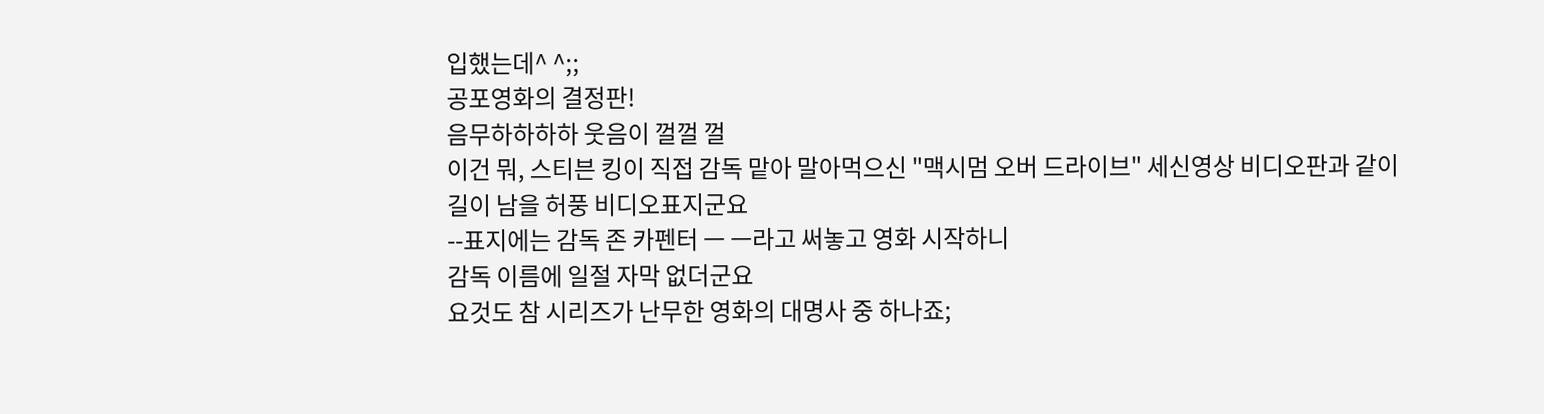입했는데^ ^;;
공포영화의 결정판!
음무하하하하 웃음이 껄껄 껄
이건 뭐, 스티븐 킹이 직접 감독 맡아 말아먹으신 "맥시멈 오버 드라이브" 세신영상 비디오판과 같이
길이 남을 허풍 비디오표지군요
--표지에는 감독 존 카펜터 ㅡ ㅡ라고 써놓고 영화 시작하니
감독 이름에 일절 자막 없더군요
요것도 참 시리즈가 난무한 영화의 대명사 중 하나죠;